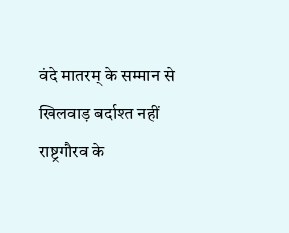वंदे मातरम् के सम्मान से खिलवाड़ बर्दाश्त नहीं
राष्ट्रगौरव के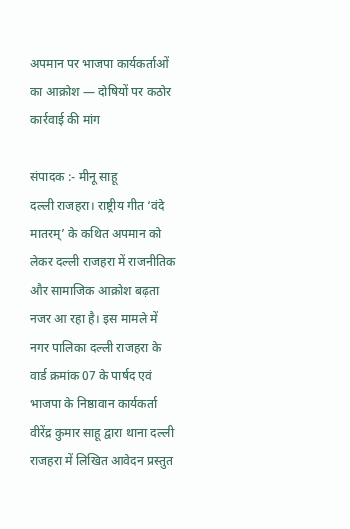अपमान पर भाजपा कार्यकर्ताओं का आक्रोश — दोषियों पर कठोर कार्रवाई की मांग

संपादक :- मीनू साहू
दल्ली राजहरा। राष्ट्रीय गीत ‘वंदे मातरम्’ के कथित अपमान को लेकर दल्ली राजहरा में राजनीतिक और सामाजिक आक्रोश बढ़ता नजर आ रहा है। इस मामले में
नगर पालिका दल्ली राजहरा के वार्ड क्रमांक 07 के पार्षद एवं भाजपा के निष्ठावान कार्यकर्ता वीरेंद्र कुमार साहू द्वारा थाना दल्ली राजहरा में लिखित आवेदन प्रस्तुत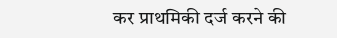कर प्राथमिकी दर्ज करने की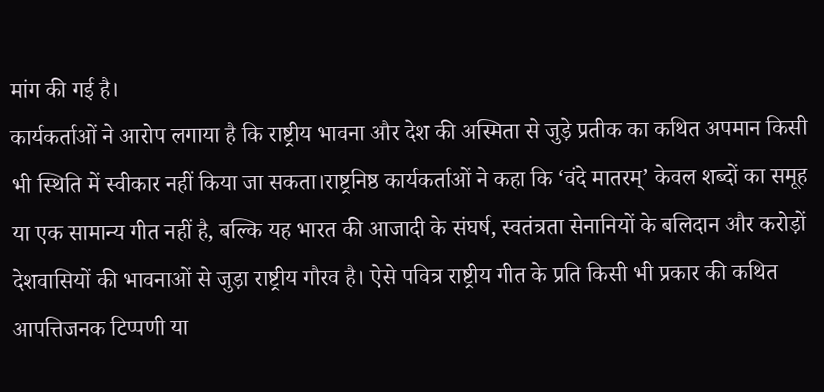मांग की गई है।
कार्यकर्ताओं ने आरोप लगाया है कि राष्ट्रीय भावना और देश की अस्मिता से जुड़े प्रतीक का कथित अपमान किसी भी स्थिति में स्वीकार नहीं किया जा सकता।राष्ट्रनिष्ठ कार्यकर्ताओं ने कहा कि ‘वंदे मातरम्’ केवल शब्दों का समूह या एक सामान्य गीत नहीं है, बल्कि यह भारत की आजादी के संघर्ष, स्वतंत्रता सेनानियों के बलिदान और करोड़ों देशवासियों की भावनाओं से जुड़ा राष्ट्रीय गौरव है। ऐसे पवित्र राष्ट्रीय गीत के प्रति किसी भी प्रकार की कथित आपत्तिजनक टिप्पणी या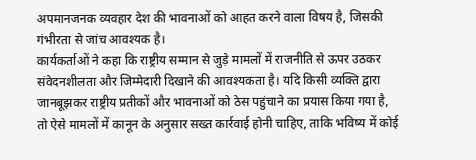अपमानजनक व्यवहार देश की भावनाओं को आहत करने वाला विषय है, जिसकी गंभीरता से जांच आवश्यक है।
कार्यकर्ताओं ने कहा कि राष्ट्रीय सम्मान से जुड़े मामलों में राजनीति से ऊपर उठकर संवेदनशीलता और जिम्मेदारी दिखाने की आवश्यकता है। यदि किसी व्यक्ति द्वारा जानबूझकर राष्ट्रीय प्रतीकों और भावनाओं को ठेस पहुंचाने का प्रयास किया गया है, तो ऐसे मामलों में कानून के अनुसार सख्त कार्रवाई होनी चाहिए, ताकि भविष्य में कोई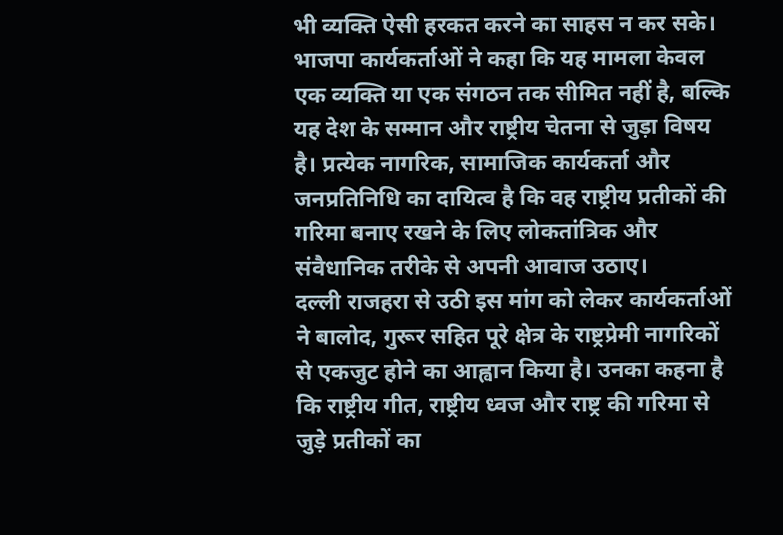भी व्यक्ति ऐसी हरकत करने का साहस न कर सके।
भाजपा कार्यकर्ताओं ने कहा कि यह मामला केवल एक व्यक्ति या एक संगठन तक सीमित नहीं है, बल्कि यह देश के सम्मान और राष्ट्रीय चेतना से जुड़ा विषय है। प्रत्येक नागरिक, सामाजिक कार्यकर्ता और जनप्रतिनिधि का दायित्व है कि वह राष्ट्रीय प्रतीकों की गरिमा बनाए रखने के लिए लोकतांत्रिक और संवैधानिक तरीके से अपनी आवाज उठाए।
दल्ली राजहरा से उठी इस मांग को लेकर कार्यकर्ताओं ने बालोद, गुरूर सहित पूरे क्षेत्र के राष्ट्रप्रेमी नागरिकों से एकजुट होने का आह्वान किया है। उनका कहना है कि राष्ट्रीय गीत, राष्ट्रीय ध्वज और राष्ट्र की गरिमा से जुड़े प्रतीकों का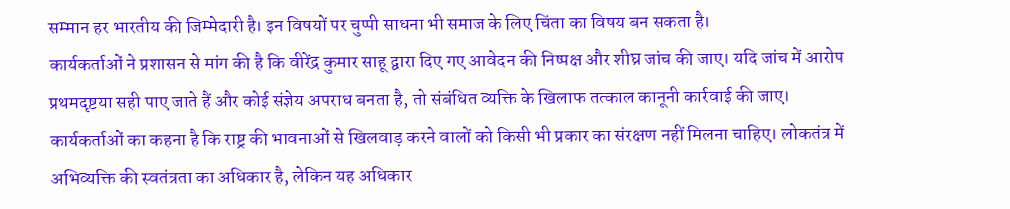सम्मान हर भारतीय की जिम्मेदारी है। इन विषयों पर चुप्पी साधना भी समाज के लिए चिंता का विषय बन सकता है।
कार्यकर्ताओं ने प्रशासन से मांग की है कि वीरेंद्र कुमार साहू द्वारा दिए गए आवेदन की निष्पक्ष और शीघ्र जांच की जाए। यदि जांच में आरोप प्रथमदृष्टया सही पाए जाते हैं और कोई संज्ञेय अपराध बनता है, तो संबंधित व्यक्ति के खिलाफ तत्काल कानूनी कार्रवाई की जाए।
कार्यकर्ताओं का कहना है कि राष्ट्र की भावनाओं से खिलवाड़ करने वालों को किसी भी प्रकार का संरक्षण नहीं मिलना चाहिए। लोकतंत्र में अभिव्यक्ति की स्वतंत्रता का अधिकार है, लेकिन यह अधिकार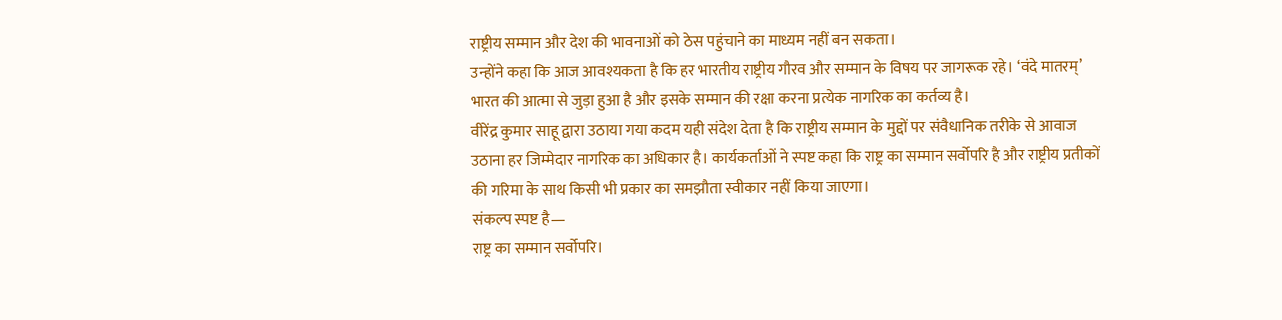राष्ट्रीय सम्मान और देश की भावनाओं को ठेस पहुंचाने का माध्यम नहीं बन सकता।
उन्होंने कहा कि आज आवश्यकता है कि हर भारतीय राष्ट्रीय गौरव और सम्मान के विषय पर जागरूक रहे। ‘वंदे मातरम्’ भारत की आत्मा से जुड़ा हुआ है और इसके सम्मान की रक्षा करना प्रत्येक नागरिक का कर्तव्य है।
वीरेंद्र कुमार साहू द्वारा उठाया गया कदम यही संदेश देता है कि राष्ट्रीय सम्मान के मुद्दों पर संवैधानिक तरीके से आवाज उठाना हर जिम्मेदार नागरिक का अधिकार है। कार्यकर्ताओं ने स्पष्ट कहा कि राष्ट्र का सम्मान सर्वोपरि है और राष्ट्रीय प्रतीकों की गरिमा के साथ किसी भी प्रकार का समझौता स्वीकार नहीं किया जाएगा।
संकल्प स्पष्ट है—
राष्ट्र का सम्मान सर्वोपरि।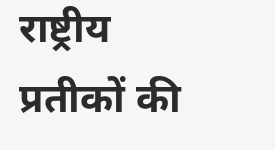राष्ट्रीय प्रतीकों की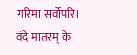गरिमा सर्वोपरि।
वंदे मातरम् के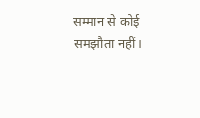सम्मान से कोई समझौता नहीं।